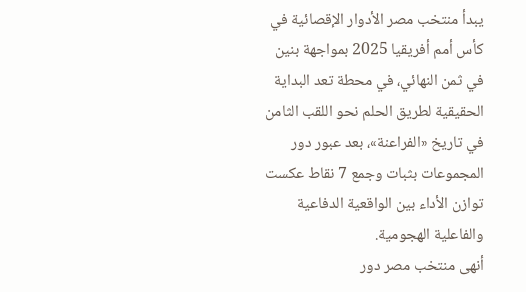يبدأ منتخب مصر الأدوار الإقصائية في كأس أمم أفريقيا 2025 بمواجهة بنين في ثمن النهائي، في محطة تعد البداية الحقيقية لطريق الحلم نحو اللقب الثامن في تاريخ «الفراعنة»، بعد عبور دور المجموعات بثبات وجمع 7 نقاط عكست توازن الأداء بين الواقعية الدفاعية والفاعلية الهجومية.
أنهى منتخب مصر دور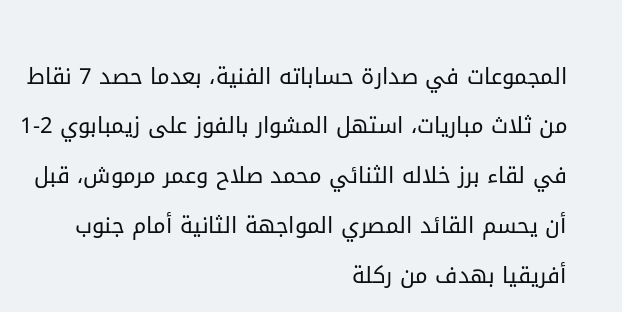المجموعات في صدارة حساباته الفنية، بعدما حصد 7 نقاط من ثلاث مباريات، استهل المشوار بالفوز على زيمبابوي 2-1 في لقاء برز خلاله الثنائي محمد صلاح وعمر مرموش، قبل أن يحسم القائد المصري المواجهة الثانية أمام جنوب أفريقيا بهدف من ركلة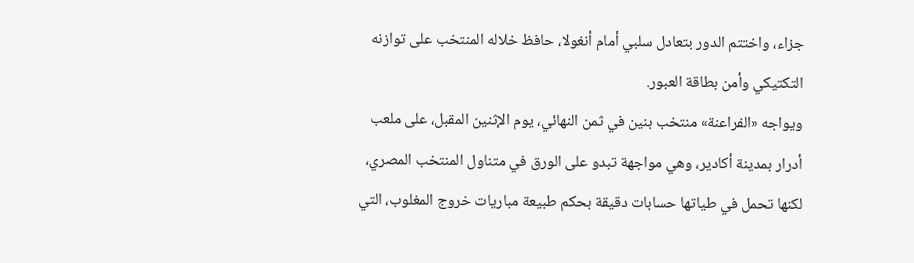جزاء، واختتم الدور بتعادل سلبي أمام أنغولا، حافظ خلاله المنتخب على توازنه التكتيكي وأمن بطاقة العبور.
ويواجه «الفراعنة» منتخب بنين في ثمن النهائي، يوم الإثنين المقبل، على ملعب أدرار بمدينة أكادير، وهي مواجهة تبدو على الورق في متناول المنتخب المصري، لكنها تحمل في طياتها حسابات دقيقة بحكم طبيعة مباريات خروج المغلوب، التي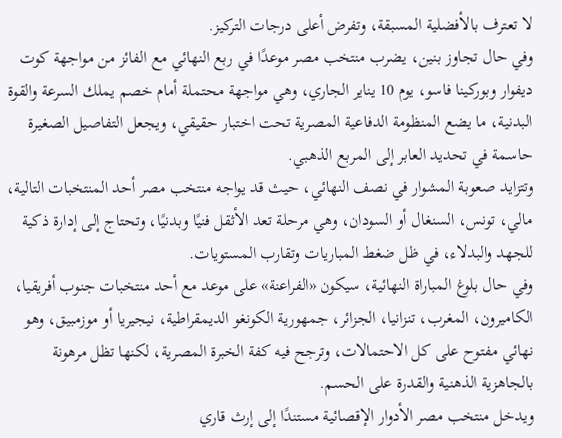لا تعترف بالأفضلية المسبقة، وتفرض أعلى درجات التركيز.
وفي حال تجاوز بنين، يضرب منتخب مصر موعدًا في ربع النهائي مع الفائز من مواجهة كوت ديفوار وبوركينا فاسو، يوم 10 يناير الجاري، وهي مواجهة محتملة أمام خصم يملك السرعة والقوة البدنية، ما يضع المنظومة الدفاعية المصرية تحت اختبار حقيقي، ويجعل التفاصيل الصغيرة حاسمة في تحديد العابر إلى المربع الذهبي.
وتتزايد صعوبة المشوار في نصف النهائي، حيث قد يواجه منتخب مصر أحد المنتخبات التالية، مالي، تونس، السنغال أو السودان، وهي مرحلة تعد الأثقل فنيًا وبدنيًا، وتحتاج إلى إدارة ذكية للجهد والبدلاء، في ظل ضغط المباريات وتقارب المستويات.
وفي حال بلوغ المباراة النهائية، سيكون «الفراعنة» على موعد مع أحد منتخبات جنوب أفريقيا، الكاميرون، المغرب، تنزانيا، الجزائر، جمهورية الكونغو الديمقراطية، نيجيريا أو موزمبيق، وهو نهائي مفتوح على كل الاحتمالات، وترجح فيه كفة الخبرة المصرية، لكنها تظل مرهونة بالجاهزية الذهنية والقدرة على الحسم.
ويدخل منتخب مصر الأدوار الإقصائية مستندًا إلى إرث قاري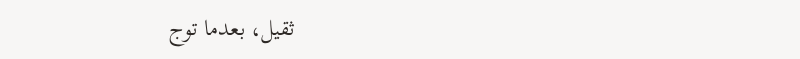ثقيل، بعدما توج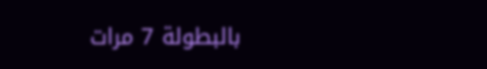بالبطولة 7 مرات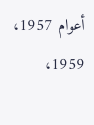أعوام 1957، 1959،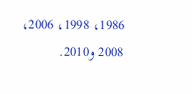1986، 1998، 2006، 2008 و2010.